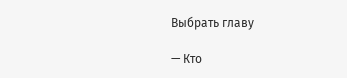Выбрать главу

— Кто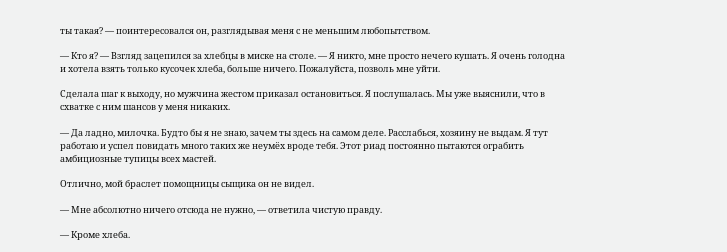ты такая? — поинтересовался он, разглядывая меня с не меньшим любопытством.

— Кто я? — Взгляд зацепился за хлебцы в миске на столе. — Я никто, мне просто нечего кушать. Я очень голодна и хотела взять только кусочек хлеба, больше ничего. Пожалуйста, позволь мне уйти.

Сделала шаг к выходу, но мужчина жестом приказал остановиться. Я послушалась. Мы уже выяснили, что в схватке с ним шансов у меня никаких.

— Да ладно, милочка. Будто бы я не знаю, зачем ты здесь на самом деле. Расслабься, хозяину не выдам. Я тут работаю и успел повидать много таких же неумёх вроде тебя. Этот риад постоянно пытаются ограбить амбициозные тупицы всех мастей.

Отлично, мой браслет помощницы сыщика он не видел.

— Мне абсолютно ничего отсюда не нужно, — ответила чистую правду.

— Кроме хлеба.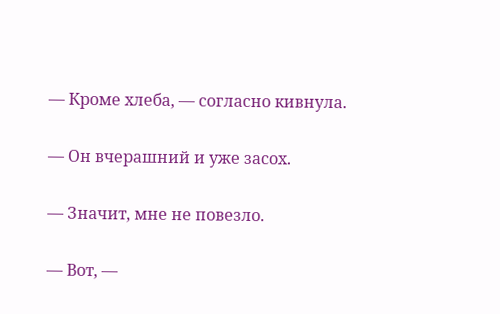— Кроме хлеба, — согласно кивнула.

— Он вчерашний и уже засох.

— Значит, мне не повезло.

— Вот, —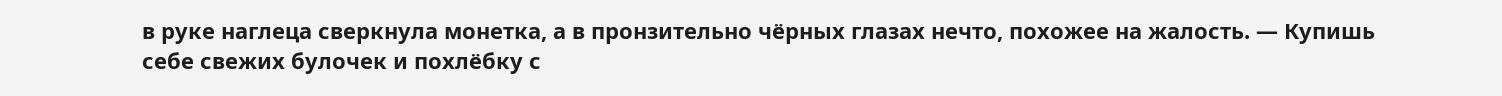в руке наглеца сверкнула монетка, а в пронзительно чёрных глазах нечто, похожее на жалость. — Купишь себе свежих булочек и похлёбку с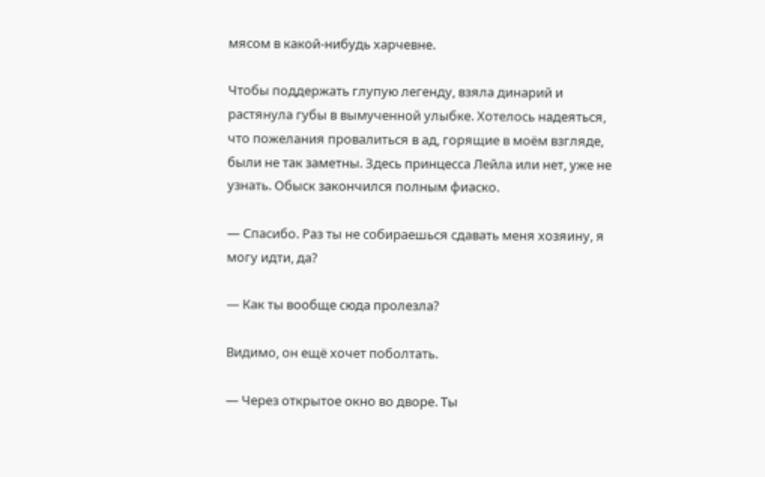мясом в какой-нибудь харчевне.

Чтобы поддержать глупую легенду, взяла динарий и растянула губы в вымученной улыбке. Хотелось надеяться, что пожелания провалиться в ад, горящие в моём взгляде, были не так заметны. Здесь принцесса Лейла или нет, уже не узнать. Обыск закончился полным фиаско.

— Спасибо. Раз ты не собираешься сдавать меня хозяину, я могу идти, да?

— Как ты вообще сюда пролезла?

Видимо, он ещё хочет поболтать.

— Через открытое окно во дворе. Ты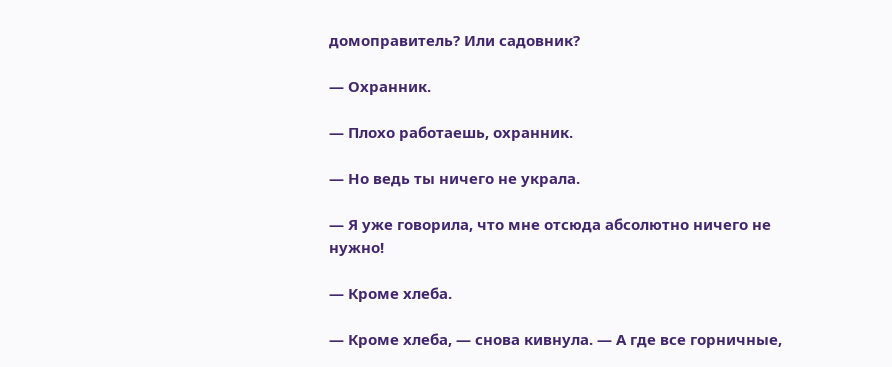домоправитель? Или садовник?

— Охранник.

— Плохо работаешь, охранник.

— Но ведь ты ничего не украла.

— Я уже говорила, что мне отсюда абсолютно ничего не нужно!

— Кроме хлеба.

— Кроме хлеба, — снова кивнула. — А где все горничные,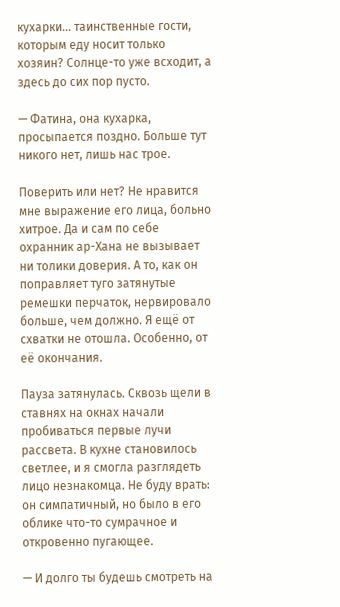кухарки… таинственные гости, которым еду носит только хозяин? Солнце-то уже всходит, а здесь до сих пор пусто.

— Фатина, она кухарка, просыпается поздно. Больше тут никого нет, лишь нас трое.

Поверить или нет? Не нравится мне выражение его лица, больно хитрое. Да и сам по себе охранник ар-Хана не вызывает ни толики доверия. А то, как он поправляет туго затянутые ремешки перчаток, нервировало больше, чем должно. Я ещё от схватки не отошла. Особенно, от её окончания.

Пауза затянулась. Сквозь щели в ставнях на окнах начали пробиваться первые лучи рассвета. В кухне становилось светлее, и я смогла разглядеть лицо незнакомца. Не буду врать: он симпатичный, но было в его облике что-то сумрачное и откровенно пугающее.

— И долго ты будешь смотреть на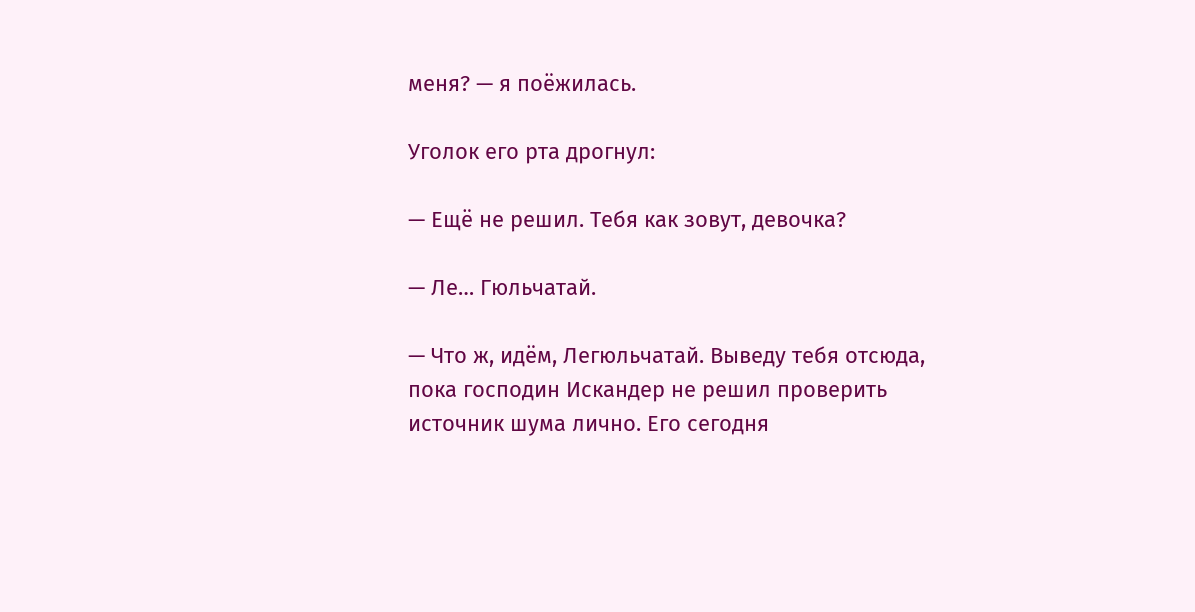меня? — я поёжилась.

Уголок его рта дрогнул:

— Ещё не решил. Тебя как зовут, девочка?

— Ле… Гюльчатай.

— Что ж, идём, Легюльчатай. Выведу тебя отсюда, пока господин Искандер не решил проверить источник шума лично. Его сегодня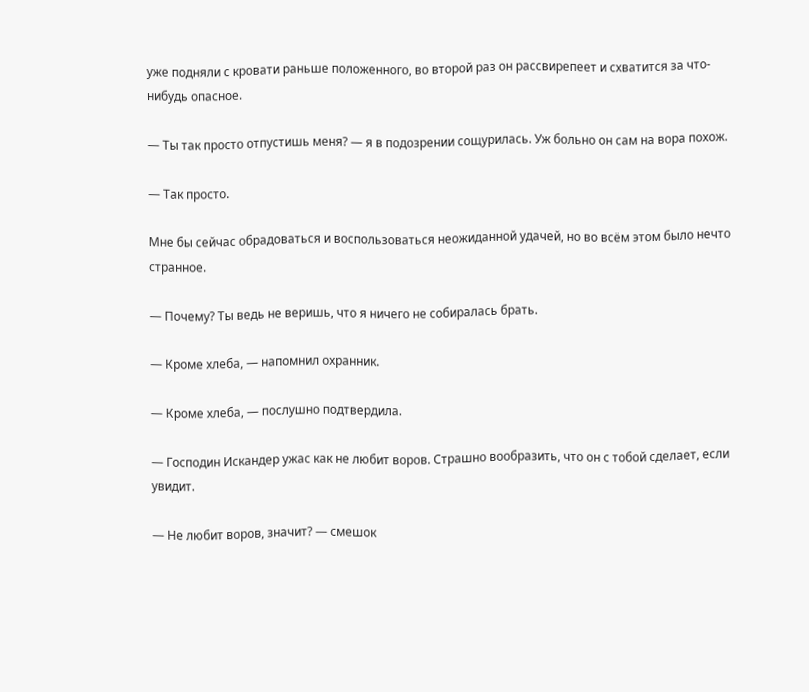уже подняли с кровати раньше положенного, во второй раз он рассвирепеет и схватится за что-нибудь опасное.

— Ты так просто отпустишь меня? — я в подозрении сощурилась. Уж больно он сам на вора похож.

— Так просто.

Мне бы сейчас обрадоваться и воспользоваться неожиданной удачей, но во всём этом было нечто странное.

— Почему? Ты ведь не веришь, что я ничего не собиралась брать.

— Кроме хлеба, — напомнил охранник.

— Кроме хлеба, — послушно подтвердила.

— Господин Искандер ужас как не любит воров. Страшно вообразить, что он с тобой сделает, если увидит.

— Не любит воров, значит? — смешок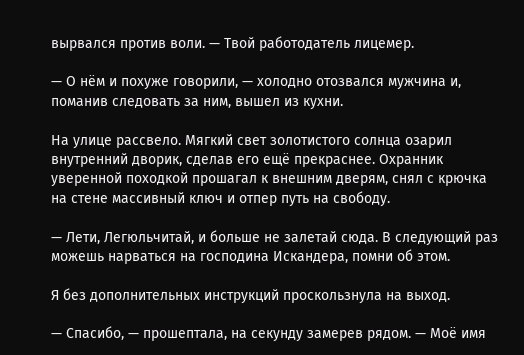вырвался против воли. — Твой работодатель лицемер.

— О нём и похуже говорили, — холодно отозвался мужчина и, поманив следовать за ним, вышел из кухни.

На улице рассвело. Мягкий свет золотистого солнца озарил внутренний дворик, сделав его ещё прекраснее. Охранник уверенной походкой прошагал к внешним дверям, снял с крючка на стене массивный ключ и отпер путь на свободу.

— Лети, Легюльчитай, и больше не залетай сюда. В следующий раз можешь нарваться на господина Искандера, помни об этом.

Я без дополнительных инструкций проскользнула на выход.

— Спасибо, — прошептала, на секунду замерев рядом. — Моё имя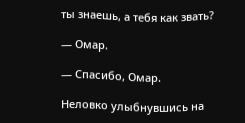ты знаешь, а тебя как звать?

— Омар.

— Спасибо, Омар.

Неловко улыбнувшись на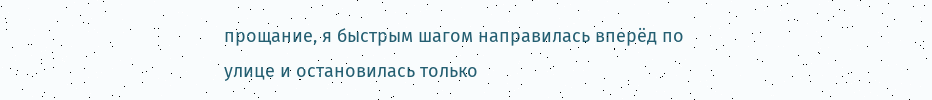прощание, я быстрым шагом направилась вперёд по улице и остановилась только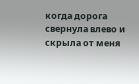когда дорога свернула влево и скрыла от меня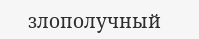злополучный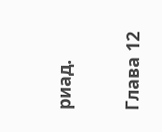риад.

Глава 12